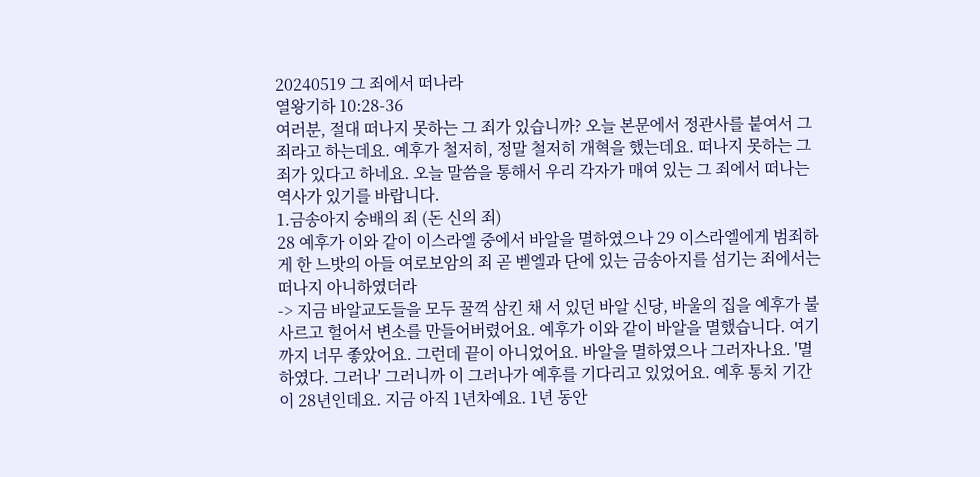20240519 그 죄에서 떠나라
열왕기하 10:28-36
여러분, 절대 떠나지 못하는 그 죄가 있습니까? 오늘 본문에서 정관사를 붙여서 그 죄라고 하는데요. 예후가 철저히, 정말 철저히 개혁을 했는데요. 떠나지 못하는 그 죄가 있다고 하네요. 오늘 말씀을 통해서 우리 각자가 매여 있는 그 죄에서 떠나는 역사가 있기를 바랍니다.
1.금송아지 숭배의 죄 (돈 신의 죄)
28 예후가 이와 같이 이스라엘 중에서 바알을 멸하였으나 29 이스라엘에게 범죄하게 한 느밧의 아들 여로보암의 죄 곧 벧엘과 단에 있는 금송아지를 섬기는 죄에서는 떠나지 아니하였더라
-> 지금 바알교도들을 모두 꿀꺽 삼킨 채 서 있던 바알 신당, 바울의 집을 예후가 불사르고 헐어서 변소를 만들어버렸어요. 예후가 이와 같이 바알을 멸했습니다. 여기까지 너무 좋았어요. 그런데 끝이 아니었어요. 바알을 멸하였으나 그러자나요. '멸하였다. 그러나' 그러니까 이 그러나가 예후를 기다리고 있었어요. 예후 통치 기간이 28년인데요. 지금 아직 1년차예요. 1년 동안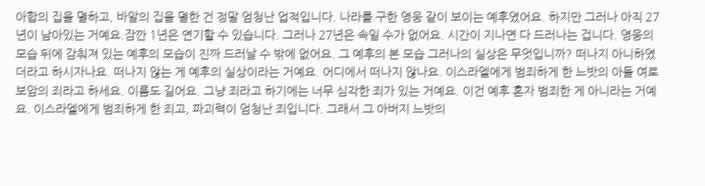아합의 집을 멸하고, 바알의 집을 멸한 건 정말 엄청난 업적입니다. 나라를 구한 영웅 같이 보이는 예후였어요. 하지만 그러나 아직 27년이 남아있는 거예요.잠깐 1년은 연기할 수 있습니다. 그러나 27년은 속일 수가 없어요. 시간이 지나면 다 드러나는 겁니다. 영웅의 모습 뒤에 감춰져 있는 예후의 모습이 진짜 드러날 수 밖에 없어요. 그 예후의 본 모습 그러나의 실상은 무엇입니까? 떠나지 아니하였더라고 하시자나요. 떠나지 않는 게 예후의 실상이라는 거예요. 어디에서 떠나지 않나요. 이스라엘에게 범죄하게 한 느밧의 아들 여로보암의 죄라고 하세요. 이름도 길어요. 그냥 죄라고 하기에는 너무 심각한 죄가 있는 거예요. 이건 예후 혼자 범죄한 게 아니라는 거예요. 이스라엘에게 범죄하게 한 죄고, 파괴력이 엄청난 죄입니다. 그래서 그 아버지 느밧의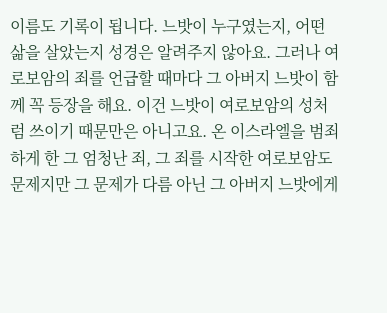이름도 기록이 됩니다. 느밧이 누구였는지, 어떤 삶을 살았는지 성경은 알려주지 않아요. 그러나 여로보암의 죄를 언급할 때마다 그 아버지 느밧이 함께 꼭 등장을 해요. 이건 느밧이 여로보암의 성처럼 쓰이기 때문만은 아니고요. 온 이스라엘을 범죄하게 한 그 엄청난 죄, 그 죄를 시작한 여로보암도 문제지만 그 문제가 다름 아닌 그 아버지 느밧에게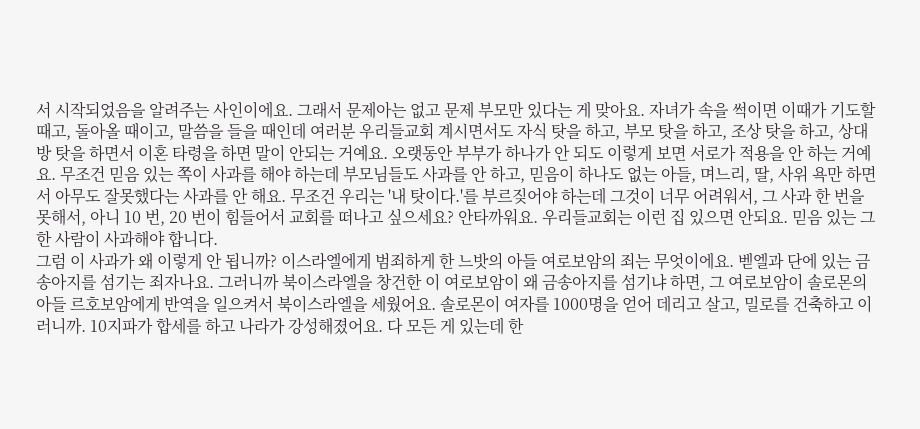서 시작되었음을 알려주는 사인이에요. 그래서 문제아는 없고 문제 부모만 있다는 게 맞아요. 자녀가 속을 썩이면 이때가 기도할 때고, 돌아올 때이고, 말씀을 들을 때인데 여러분 우리들교회 계시면서도 자식 탓을 하고, 부모 탓을 하고, 조상 탓을 하고, 상대방 탓을 하면서 이혼 타령을 하면 말이 안되는 거예요. 오랫동안 부부가 하나가 안 되도 이렇게 보면 서로가 적용을 안 하는 거예요. 무조건 믿음 있는 쪽이 사과를 해야 하는데 부모님들도 사과를 안 하고, 믿음이 하나도 없는 아들, 며느리, 딸, 사위 욕만 하면서 아무도 잘못했다는 사과를 안 해요. 무조건 우리는 '내 탓이다.'를 부르짖어야 하는데 그것이 너무 어려워서, 그 사과 한 번을 못해서, 아니 10 번, 20 번이 힘들어서 교회를 떠나고 싶으세요? 안타까워요. 우리들교회는 이런 집 있으면 안되요. 믿음 있는 그 한 사람이 사과해야 합니다.
그럼 이 사과가 왜 이렇게 안 됩니까? 이스라엘에게 범죄하게 한 느밧의 아들 여로보암의 죄는 무엇이에요. 벧엘과 단에 있는 금송아지를 섬기는 죄자나요. 그러니까 북이스라엘을 창건한 이 여로보암이 왜 금송아지를 섬기냐 하면, 그 여로보암이 솔로몬의 아들 르호보암에게 반역을 일으켜서 북이스라엘을 세웠어요. 솔로몬이 여자를 1000명을 얻어 데리고 살고, 밀로를 건축하고 이러니까. 10지파가 합세를 하고 나라가 강성해졌어요. 다 모든 게 있는데 한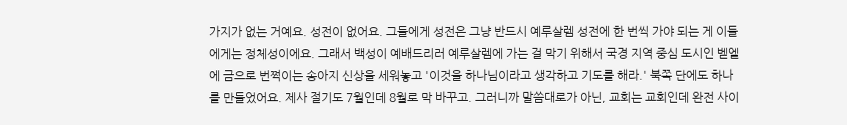가지가 없는 거예요. 성전이 없어요. 그들에게 성전은 그냥 반드시 예루살렘 성전에 한 번씩 가야 되는 게 이들에게는 정체성이에요. 그래서 백성이 예배드리러 예루살렘에 가는 걸 막기 위해서 국경 지역 중심 도시인 벧엘에 금으로 번쩍이는 송아지 신상을 세워놓고 '이것을 하나님이라고 생각하고 기도를 해라.' 북쪽 단에도 하나를 만들었어요. 제사 절기도 7월인데 8월로 막 바꾸고. 그러니까 말씀대로가 아닌, 교회는 교회인데 완전 사이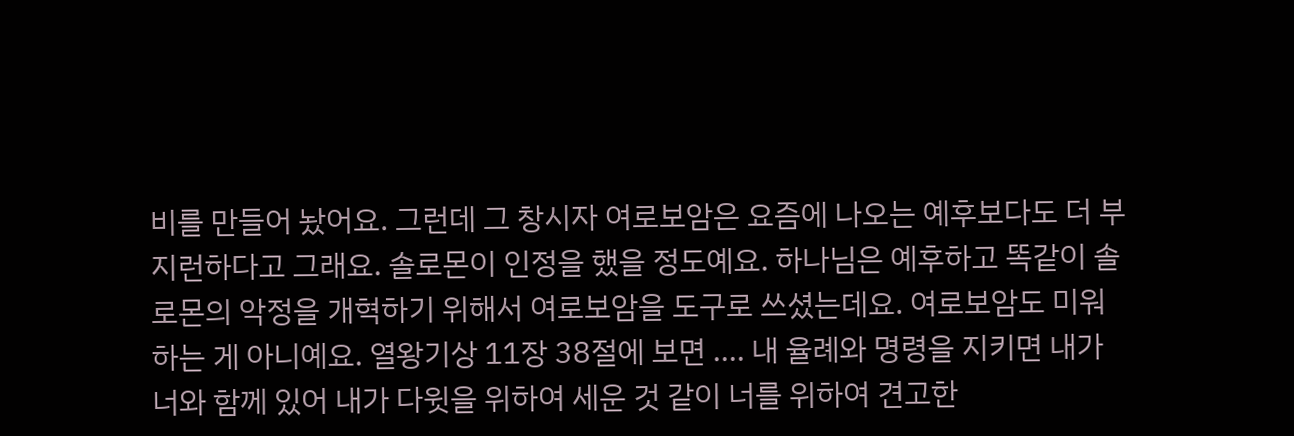비를 만들어 놨어요. 그런데 그 창시자 여로보암은 요즘에 나오는 예후보다도 더 부지런하다고 그래요. 솔로몬이 인정을 했을 정도예요. 하나님은 예후하고 똑같이 솔로몬의 악정을 개혁하기 위해서 여로보암을 도구로 쓰셨는데요. 여로보암도 미워하는 게 아니예요. 열왕기상 11장 38절에 보면 .... 내 율례와 명령을 지키면 내가 너와 함께 있어 내가 다윗을 위하여 세운 것 같이 너를 위하여 견고한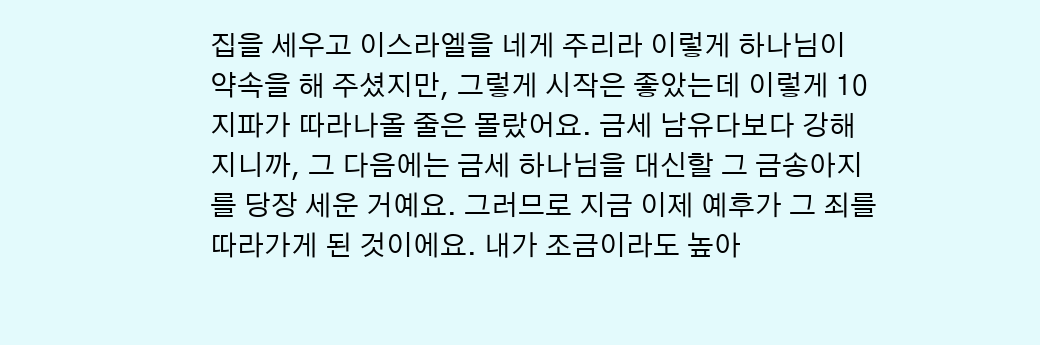집을 세우고 이스라엘을 네게 주리라 이렇게 하나님이 약속을 해 주셨지만, 그렇게 시작은 좋았는데 이렇게 10지파가 따라나올 줄은 몰랐어요. 금세 남유다보다 강해지니까, 그 다음에는 금세 하나님을 대신할 그 금송아지를 당장 세운 거예요. 그러므로 지금 이제 예후가 그 죄를 따라가게 된 것이에요. 내가 조금이라도 높아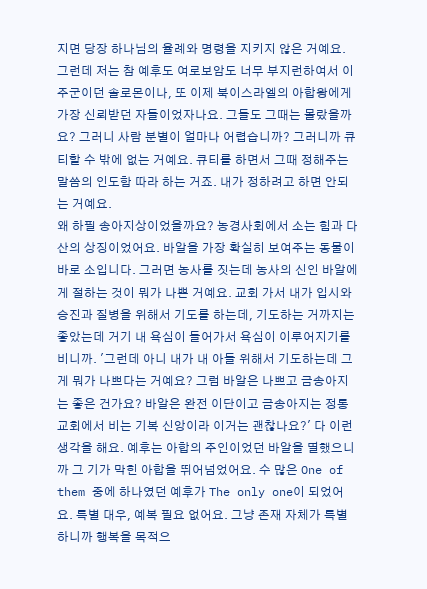지면 당장 하나님의 율례와 명령을 지키지 않은 거예요. 그런데 저는 참 예후도 여로보암도 너무 부지런하여서 이 주군이던 솔로몬이나, 또 이제 북이스라엘의 아합왕에게 가장 신뢰받던 자들이었자나요. 그들도 그때는 몰랐을까요? 그러니 사람 분별이 얼마나 어렵습니까? 그러니까 큐티할 수 밖에 없는 거예요. 큐티를 하면서 그때 정해주는 말씀의 인도함 따라 하는 거죠. 내가 정하려고 하면 안되는 거예요.
왜 하필 송아지상이었을까요? 농경사회에서 소는 힘과 다산의 상징이었어요. 바알을 가장 확실히 보여주는 동물이 바로 소입니다. 그러면 농사를 짓는데 농사의 신인 바알에게 절하는 것이 뭐가 나쁜 거예요. 교회 가서 내가 입시와 승진과 질병을 위해서 기도를 하는데, 기도하는 거까지는 좋았는데 거기 내 욕심이 들어가서 욕심이 이루어지기를 비니까. '그런데 아니 내가 내 아들 위해서 기도하는데 그게 뭐가 나쁘다는 거예요? 그럼 바알은 나쁘고 금송아지는 좋은 건가요? 바알은 완전 이단이고 금송아지는 정통 교회에서 비는 기복 신앙이라 이거는 괜찮나요?' 다 이런 생각을 해요. 예후는 아합의 주인이었던 바알을 멸했으니까 그 기가 막힌 아합을 뛰어넘었어요. 수 많은 One of them 중에 하나였던 예후가 The only one이 되었어요. 특별 대우, 예복 필요 없어요. 그냥 존재 자체가 특별하니까 행복을 목적으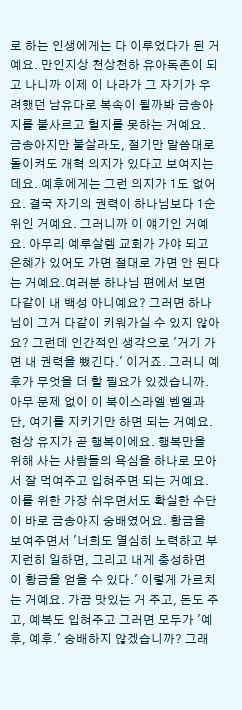로 하는 인생에게는 다 이루었다가 된 거예요. 만인지상 천상천하 유아독존이 되고 나니까 이제 이 나라가 그 자기가 우려했던 남유다로 복속이 될까봐 금송아지를 불사르고 헐지를 못하는 거예요. 금송아지만 불살라도, 절기만 말씀대로 돌이켜도 개혁 의지가 있다고 보여지는데요. 예후에게는 그런 의지가 1도 없어요. 결국 자기의 권력이 하나님보다 1순위인 거예요. 그러니까 이 얘기인 거예요. 아무리 예루살렘 교회가 가야 되고 은혜가 있어도 가면 절대로 가면 안 된다는 거예요.여러분 하나님 편에서 보면 다같이 내 백성 아니예요? 그러면 하나님이 그거 다같이 키워가실 수 있지 않아요? 그런데 인간적인 생각으로 '거기 가면 내 권력을 뺐긴다.' 이거죠. 그러니 예후가 무엇을 더 할 필요가 있겠습니까. 아무 문제 없이 이 북이스라엘 벧엘과 단, 여기를 지키기만 하면 되는 거예요. 현상 유지가 곧 행복이에요. 행복만을 위해 사는 사람들의 욕심을 하나로 모아서 잘 먹여주고 입혀주면 되는 거예요. 이를 위한 가장 쉬우면서도 확실한 수단이 바로 금송아지 숭배였어요. 황금을 보여주면서 '너희도 열심히 노력하고 부지런히 일하면, 그리고 내게 충성하면 이 황금을 얻을 수 있다.' 이렇게 가르치는 거예요. 가끔 맛있는 거 주고, 돈도 주고, 예복도 입혀주고 그러면 모두가 '예후, 예후.' 숭배하지 않겠습니까? 그래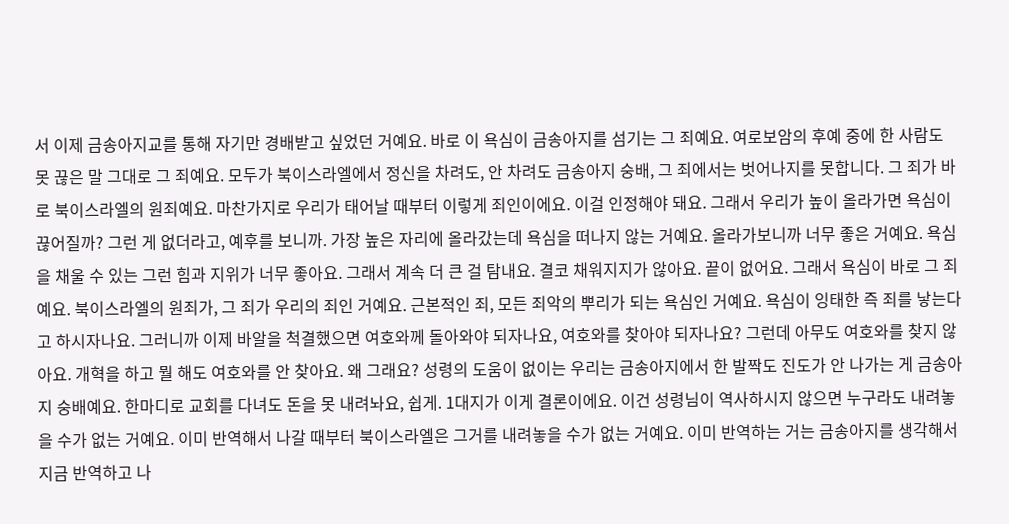서 이제 금송아지교를 통해 자기만 경배받고 싶었던 거예요. 바로 이 욕심이 금송아지를 섬기는 그 죄예요. 여로보암의 후예 중에 한 사람도 못 끊은 말 그대로 그 죄예요. 모두가 북이스라엘에서 정신을 차려도, 안 차려도 금송아지 숭배, 그 죄에서는 벗어나지를 못합니다. 그 죄가 바로 북이스라엘의 원죄예요. 마찬가지로 우리가 태어날 때부터 이렇게 죄인이에요. 이걸 인정해야 돼요. 그래서 우리가 높이 올라가면 욕심이 끊어질까? 그런 게 없더라고, 예후를 보니까. 가장 높은 자리에 올라갔는데 욕심을 떠나지 않는 거예요. 올라가보니까 너무 좋은 거예요. 욕심을 채울 수 있는 그런 힘과 지위가 너무 좋아요. 그래서 계속 더 큰 걸 탐내요. 결코 채워지지가 않아요. 끝이 없어요. 그래서 욕심이 바로 그 죄예요. 북이스라엘의 원죄가, 그 죄가 우리의 죄인 거예요. 근본적인 죄, 모든 죄악의 뿌리가 되는 욕심인 거예요. 욕심이 잉태한 즉 죄를 낳는다고 하시자나요. 그러니까 이제 바알을 척결했으면 여호와께 돌아와야 되자나요, 여호와를 찾아야 되자나요? 그런데 아무도 여호와를 찾지 않아요. 개혁을 하고 뭘 해도 여호와를 안 찾아요. 왜 그래요? 성령의 도움이 없이는 우리는 금송아지에서 한 발짝도 진도가 안 나가는 게 금송아지 숭배예요. 한마디로 교회를 다녀도 돈을 못 내려놔요, 쉽게. 1대지가 이게 결론이에요. 이건 성령님이 역사하시지 않으면 누구라도 내려놓을 수가 없는 거예요. 이미 반역해서 나갈 때부터 북이스라엘은 그거를 내려놓을 수가 없는 거예요. 이미 반역하는 거는 금송아지를 생각해서 지금 반역하고 나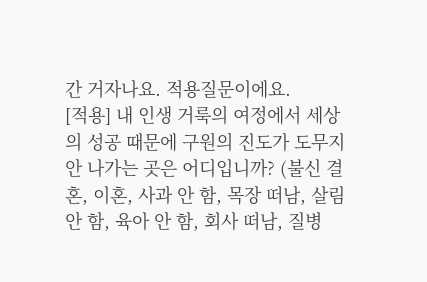간 거자나요. 적용질문이에요.
[적용] 내 인생 거룩의 여정에서 세상의 성공 때문에 구원의 진도가 도무지 안 나가는 곳은 어디입니까? (불신 결혼, 이혼, 사과 안 함, 목장 떠남, 살림 안 함, 육아 안 함, 회사 떠남, 질병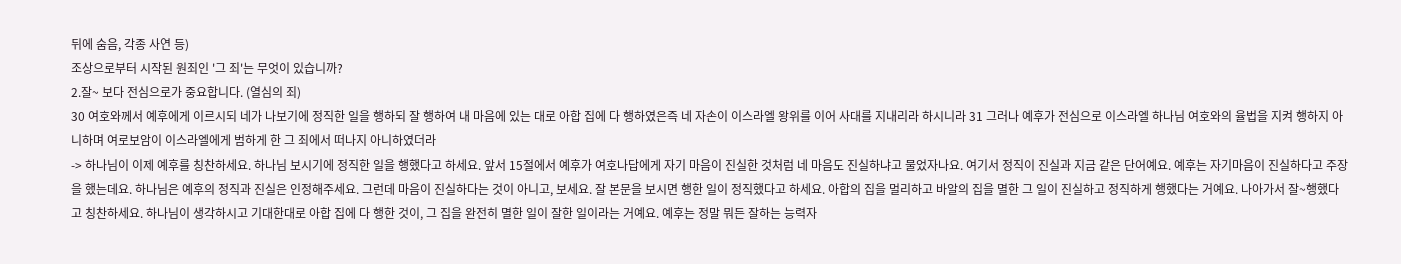뒤에 숨음, 각종 사연 등)
조상으로부터 시작된 원죄인 '그 죄'는 무엇이 있습니까?
2.잘~ 보다 전심으로가 중요합니다. (열심의 죄)
30 여호와께서 예후에게 이르시되 네가 나보기에 정직한 일을 행하되 잘 행하여 내 마음에 있는 대로 아합 집에 다 행하였은즉 네 자손이 이스라엘 왕위를 이어 사대를 지내리라 하시니라 31 그러나 예후가 전심으로 이스라엘 하나님 여호와의 율법을 지켜 행하지 아니하며 여로보암이 이스라엘에게 범하게 한 그 죄에서 떠나지 아니하였더라
-> 하나님이 이제 예후를 칭찬하세요. 하나님 보시기에 정직한 일을 행했다고 하세요. 앞서 15절에서 예후가 여호나답에게 자기 마음이 진실한 것처럼 네 마음도 진실하냐고 물었자나요. 여기서 정직이 진실과 지금 같은 단어예요. 예후는 자기마음이 진실하다고 주장을 했는데요. 하나님은 예후의 정직과 진실은 인정해주세요. 그런데 마음이 진실하다는 것이 아니고, 보세요. 잘 본문을 보시면 행한 일이 정직했다고 하세요. 아합의 집을 멀리하고 바알의 집을 멸한 그 일이 진실하고 정직하게 행했다는 거예요. 나아가서 잘~행했다고 칭찬하세요. 하나님이 생각하시고 기대한대로 아합 집에 다 행한 것이, 그 집을 완전히 멸한 일이 잘한 일이라는 거예요. 예후는 정말 뭐든 잘하는 능력자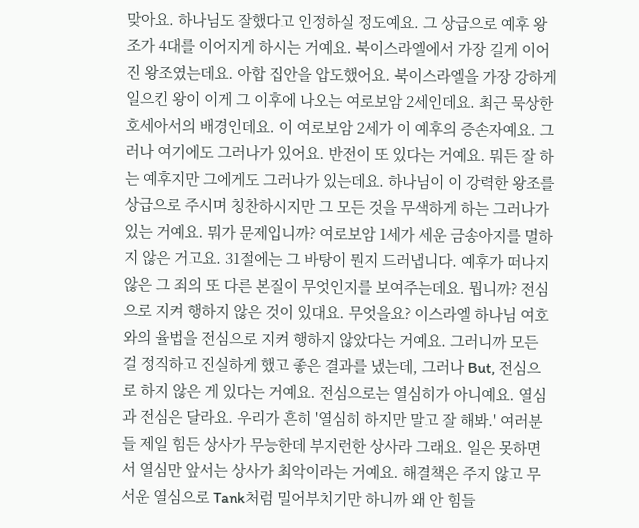맞아요. 하나님도 잘했다고 인정하실 정도예요. 그 상급으로 예후 왕조가 4대를 이어지게 하시는 거예요. 북이스라엘에서 가장 길게 이어진 왕조였는데요. 아합 집안을 압도했어요. 북이스라엘을 가장 강하게 일으킨 왕이 이게 그 이후에 나오는 여로보암 2세인데요. 최근 묵상한 호세아서의 배경인데요. 이 여로보암 2세가 이 예후의 증손자예요. 그러나 여기에도 그러나가 있어요. 반전이 또 있다는 거예요. 뭐든 잘 하는 예후지만 그에게도 그러나가 있는데요. 하나님이 이 강력한 왕조를 상급으로 주시며 칭찬하시지만 그 모든 것을 무색하게 하는 그러나가 있는 거예요. 뭐가 문제입니까? 여로보암 1세가 세운 금송아지를 멸하지 않은 거고요. 31절에는 그 바탕이 뭔지 드러냅니다. 예후가 떠나지 않은 그 죄의 또 다른 본질이 무엇인지를 보여주는데요. 뭡니까? 전심으로 지켜 행하지 않은 것이 있대요. 무엇을요? 이스라엘 하나님 여호와의 율법을 전심으로 지켜 행하지 않았다는 거예요. 그러니까 모든 걸 정직하고 진실하게 했고 좋은 결과를 냈는데, 그러나 But, 전심으로 하지 않은 게 있다는 거예요. 전심으로는 열심히가 아니예요. 열심과 전심은 달라요. 우리가 흔히 '열심히 하지만 말고 잘 해봐.' 여러분들 제일 힘든 상사가 무능한데 부지런한 상사라 그래요. 일은 못하면서 열심만 앞서는 상사가 최악이라는 거예요. 해결책은 주지 않고 무서운 열심으로 Tank처럼 밀어부치기만 하니까 왜 안 힘들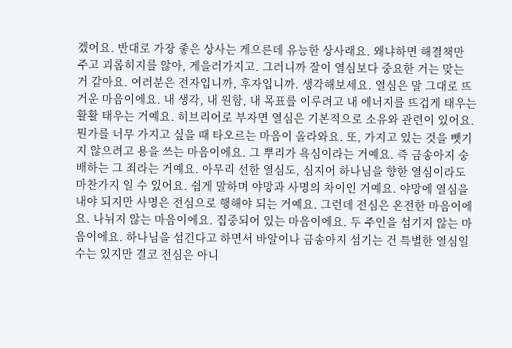겠어요. 반대로 가장 좋은 상사는 게으른데 유능한 상사래요. 왜냐하면 해결책만 주고 괴롭히지를 않아, 게을러가지고. 그러니까 잘이 열심보다 중요한 거는 맞는 거 같아요. 여러분은 전자입니까, 후자입니까. 생각해보세요. 열심은 말 그대로 뜨거운 마음이에요. 내 생각, 내 원함, 내 목표를 이루려고 내 에너지를 뜨겁게 태우는 활활 태우는 거예요. 히브리어로 부자면 열심은 기본적으로 소유와 관련이 있어요. 뭔가를 너무 가지고 싶을 때 타오르는 마음이 올라와요. 또, 가지고 있는 것을 뺏기지 않으려고 용을 쓰는 마음이에요. 그 뿌리가 욕심이라는 거예요. 즉 금송아지 숭배하는 그 죄라는 거예요. 아무리 선한 열심도, 심지어 하나님을 향한 열심이라도 마찬가지 일 수 있어요. 쉽게 말하며 야망과 사명의 차이인 거예요. 야망에 열심을 내야 되지만 사명은 전심으로 행해야 되는 거예요. 그런데 전심은 온전한 마음이에요. 나뉘지 않는 마음이에요. 집중되어 있는 마음이에요. 두 주인을 섬기지 않는 마음이에요. 하나님을 섬긴다고 하면서 바알이나 금송아지 섬기는 건 특별한 열심일 수는 있지만 결코 전심은 아니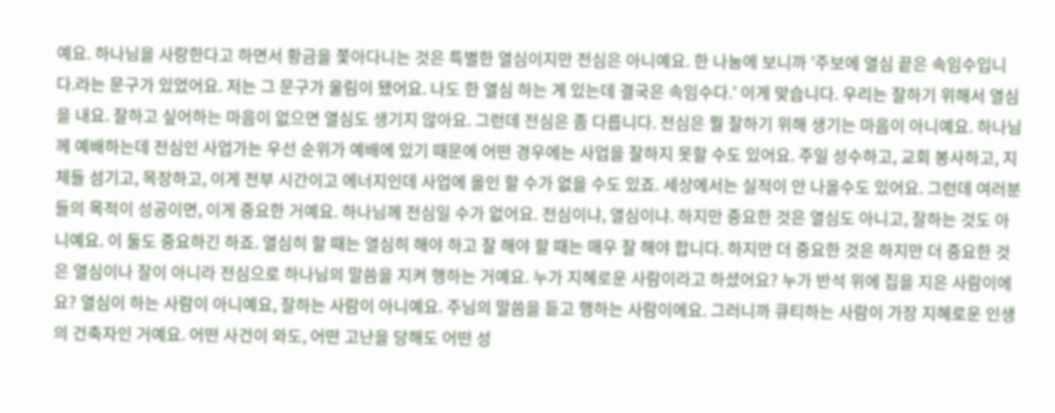예요. 하나님을 사랑한다고 하면서 황금을 쫓아다니는 것은 특별한 열심이지만 전심은 아니예요. 한 나눔에 보니까 '주보에 열심 끝은 속임수입니다.라는 문구가 있었어요. 저는 그 문구가 울림이 됐어요. 나도 한 열심 하는 게 있는데 결국은 속임수다.' 이게 맞습니다. 우리는 잘하기 위해서 열심을 내요. 잘하고 싶어하는 마음이 없으면 열심도 생기지 않아요. 그런데 전심은 좀 다릅니다. 전심은 뭘 잘하기 위해 생기는 마음이 아니예요. 하나님께 예배하는데 전심인 사업가는 우선 순위가 예배에 있기 때문에 어떤 경우에는 사업을 잘하지 못할 수도 있어요. 주일 성수하고, 교회 봉사하고, 지체들 섬기고, 목장하고, 이게 전부 시간이고 에너지인데 사업에 올인 할 수가 없을 수도 있죠. 세상에서는 실적이 안 나올수도 있어요. 그런데 여러분들의 목적이 성공이면, 이게 중요한 거예요. 하나님께 전심일 수가 없어요. 전심이냐, 열심이냐. 하지만 중요한 것은 열심도 아니고, 잘하는 것도 아니예요. 이 둘도 중요하긴 하죠. 열심히 할 때는 열심히 해야 하고 잘 해야 할 때는 매우 잘 해야 합니다. 하지만 더 중요한 것은 하지만 더 중요한 것은 열심이나 잘이 아니라 전심으로 하나님의 말씀을 지켜 행하는 거예요. 누가 지혜로운 사람이라고 하셨어요? 누가 반석 위에 집을 지은 사람이에요? 열심이 하는 사람이 아니예요, 잘하는 사람이 아니예요. 주님의 말씀을 듣고 행하는 사람이에요. 그러니까 큐티하는 사람이 가장 지혜로운 인생의 건축자인 거예요. 어떤 사건이 와도, 어떤 고난을 당해도 어떤 성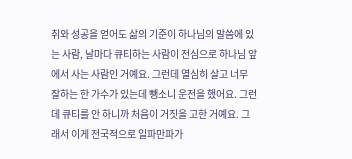취와 성공을 얻어도 삶의 기준이 하나님의 말씀에 있는 사람, 날마다 큐티하는 사람이 전심으로 하나님 앞에서 사는 사람인 거예요. 그런데 열심히 살고 너무 잘하는 한 가수가 있는데 뺑소니 운전을 했어요. 그런데 큐티를 안 하니까 처음이 거짓을 고한 거예요. 그래서 이게 전국적으로 일파만파가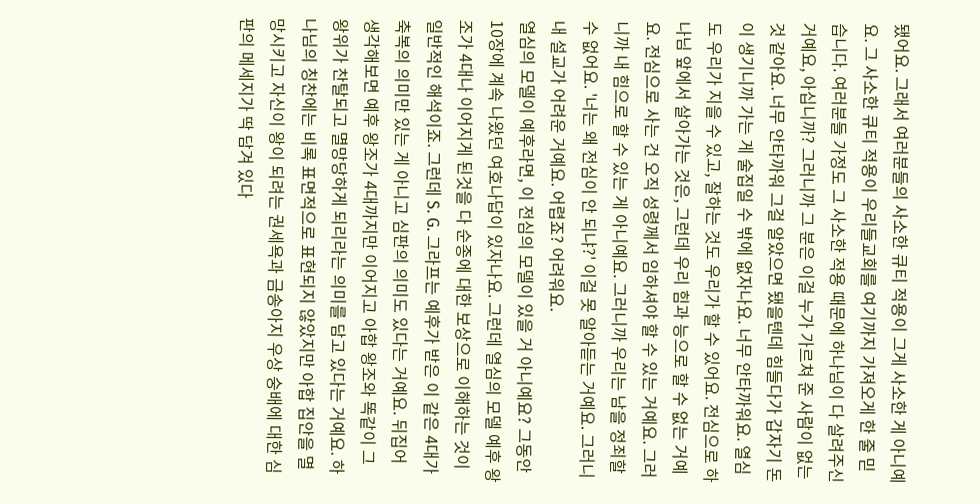됐어요. 그래서 여러분들의 사소한 큐티 적용이 그게 사소한 게 아니예요. 그 사소한 큐티 적용이 우리들교회를 여기까지 가져오게 한 줄 믿습니다. 여러분들 가정도 그 사소한 적용 때문에 하나님이 다 살려주신 거예요, 아십니까? 그러니까 그 분은 이걸 누가 가르쳐 준 사람이 없는 것 같아요. 너무 안타까워 그걸 알았으면 됐을텐데 힘들다가 갑자기 돈이 생기니까 가는 게 술집일 수 밖에 없자나요. 너무 안타까워요. 열심도 우리가 지을 수 있고, 잘하는 것도 우리가 할 수 있어요. 전심으로 하나님 앞에서 살아가는 것은, 그런데 우리 힘과 능으로 할 수 없는 거예요. 전심으로 사는 건 오직 성령께서 임하셔야 할 수 있는 거예요. 그러니까 내 힘으로 할 수 있는 게 아니예요. 그러니까 우리는 남을 정죄할 수 없어요. '너는 왜 전심이 안 되냐?' 이걸 못 알아듣는 거예요. 그러니 내 설교가 어려운 거예요. 어렵죠? 어려워요.
열심의 모델이 예후라면, 이 전심의 모델이 있을 거 아니예요? 그동안 10장에 계속 나왔던 여호나답이 있자나요. 그런데 열심의 모델 예후 왕조가 4대나 이어지게 된것을 다 순종에 대한 보상으로 이해하는 것이 일반적인 해석이죠. 그런데 S. G. 그라프는 예후가 받은 이 같은 4대가 축복의 의미만 있는 게 아니고 심판의 의미도 있다는 거예요. 뒤집어 생각해보면 예후 왕조가 4대까지만 이어지고 아합 왕조와 똑같이 그 왕위가 찬탈되고 멸망당하게 되리라는 의미를 담고 있다는 거예요. 하나님의 칭찬에는 비록 표면적으로 표현되지 않았지만 아합 집안을 멸망시키고 자신이 왕이 되려는 권세욕과 금송아지 우상 숭배에 대한 심판의 메세지가 딱 담겨 있다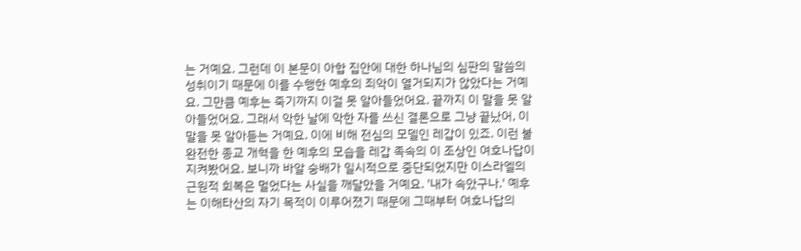는 거예요. 그런데 이 본문이 아합 집안에 대한 하나님의 심판의 말씀의 성취이기 때문에 이를 수행한 예후의 죄악이 열거되지가 않았다는 거예요. 그만큼 예후는 죽기까지 이걸 못 알아들었어요. 끝까지 이 말을 못 알아들었어요. 그래서 악한 날에 악한 자를 쓰신 결론으로 그냥 끝났어, 이 말을 못 알아듣는 거예요. 이에 비해 전심의 모델인 레갑이 있죠. 이런 불완전한 종교 개혁을 한 예후의 모습을 레갑 족속의 이 조상인 여호나답이 지켜봤어요. 보니까 바알 숭배가 일시적으로 중단되었지만 이스라엘의 근원적 회복은 멀었다는 사실을 깨달았을 거예요. '내가 속았구나.' 예후는 이해타산의 자기 목적이 이루어졌기 때문에 그때부터 여호나답의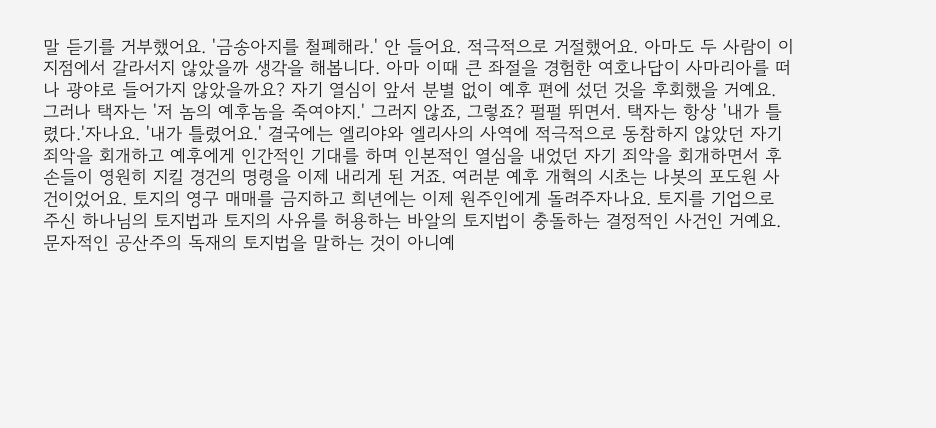말 듣기를 거부했어요. '금송아지를 철폐해라.' 안 들어요. 적극적으로 거절했어요. 아마도 두 사람이 이 지점에서 갈라서지 않았을까 생각을 해봅니다. 아마 이때 큰 좌절을 경험한 여호나답이 사마리아를 떠나 광야로 들어가지 않았을까요? 자기 열심이 앞서 분별 없이 예후 편에 섰던 것을 후회했을 거예요. 그러나 택자는 '저 놈의 예후놈을 죽여야지.' 그러지 않죠, 그렇죠? 펄펄 뛰면서. 택자는 항상 '내가 틀렸다.'자나요. '내가 틀렸어요.' 결국에는 엘리야와 엘리사의 사역에 적극적으로 동참하지 않았던 자기 죄악을 회개하고 예후에게 인간적인 기대를 하며 인본적인 열심을 내었던 자기 죄악을 회개하면서 후손들이 영원히 지킬 경건의 명령을 이제 내리게 된 거죠. 여러분 예후 개혁의 시초는 나봇의 포도원 사건이었어요. 토지의 영구 매매를 금지하고 희년에는 이제 원주인에게 돌려주자나요. 토지를 기업으로 주신 하나님의 토지법과 토지의 사유를 허용하는 바알의 토지법이 충돌하는 결정적인 사건인 거예요. 문자적인 공산주의 독재의 토지법을 말하는 것이 아니예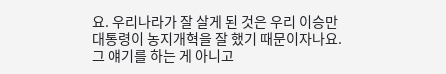요. 우리나라가 잘 살게 된 것은 우리 이승만 대통령이 농지개혁을 잘 했기 때문이자나요. 그 얘기를 하는 게 아니고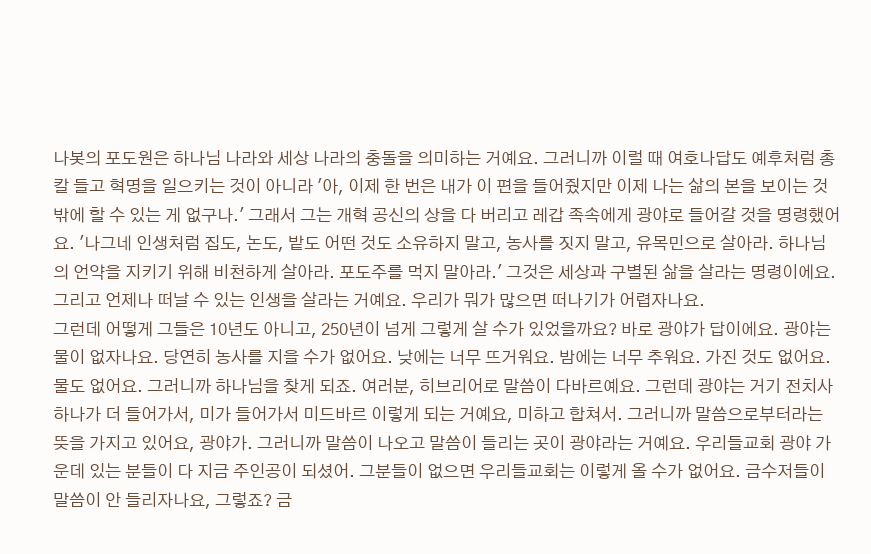나봇의 포도원은 하나님 나라와 세상 나라의 충돌을 의미하는 거예요. 그러니까 이럴 때 여호나답도 예후처럼 총칼 들고 혁명을 일으키는 것이 아니라 '아, 이제 한 번은 내가 이 편을 들어줬지만 이제 나는 삶의 본을 보이는 것 밖에 할 수 있는 게 없구나.' 그래서 그는 개혁 공신의 상을 다 버리고 레갑 족속에게 광야로 들어갈 것을 명령했어요. '나그네 인생처럼 집도, 논도, 밭도 어떤 것도 소유하지 말고, 농사를 짓지 말고, 유목민으로 살아라. 하나님의 언약을 지키기 위해 비천하게 살아라. 포도주를 먹지 말아라.' 그것은 세상과 구별된 삶을 살라는 명령이에요. 그리고 언제나 떠날 수 있는 인생을 살라는 거예요. 우리가 뭐가 많으면 떠나기가 어렵자나요.
그런데 어떻게 그들은 10년도 아니고, 250년이 넘게 그렇게 살 수가 있었을까요? 바로 광야가 답이에요. 광야는 물이 없자나요. 당연히 농사를 지을 수가 없어요. 낮에는 너무 뜨거워요. 밤에는 너무 추워요. 가진 것도 없어요. 물도 없어요. 그러니까 하나님을 찾게 되죠. 여러분, 히브리어로 말씀이 다바르예요. 그런데 광야는 거기 전치사 하나가 더 들어가서, 미가 들어가서 미드바르 이렇게 되는 거예요, 미하고 합쳐서. 그러니까 말씀으로부터라는 뜻을 가지고 있어요, 광야가. 그러니까 말씀이 나오고 말씀이 들리는 곳이 광야라는 거예요. 우리들교회 광야 가운데 있는 분들이 다 지금 주인공이 되셨어. 그분들이 없으면 우리들교회는 이렇게 올 수가 없어요. 금수저들이 말씀이 안 들리자나요, 그렇죠? 금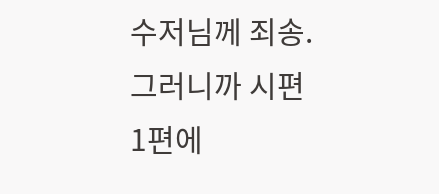수저님께 죄송. 그러니까 시편 1편에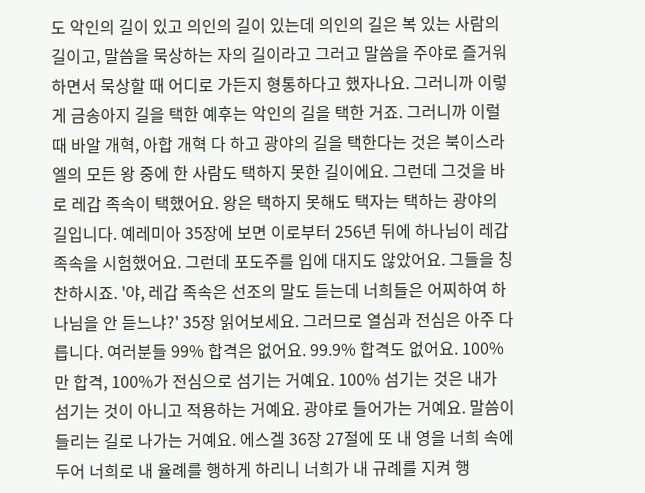도 악인의 길이 있고 의인의 길이 있는데 의인의 길은 복 있는 사람의 길이고, 말씀을 묵상하는 자의 길이라고 그러고 말씀을 주야로 즐거워하면서 묵상할 때 어디로 가든지 형통하다고 했자나요. 그러니까 이렇게 금송아지 길을 택한 예후는 악인의 길을 택한 거죠. 그러니까 이럴 때 바알 개혁, 아합 개혁 다 하고 광야의 길을 택한다는 것은 북이스라엘의 모든 왕 중에 한 사람도 택하지 못한 길이에요. 그런데 그것을 바로 레갑 족속이 택했어요. 왕은 택하지 못해도 택자는 택하는 광야의 길입니다. 예레미아 35장에 보면 이로부터 256년 뒤에 하나님이 레갑 족속을 시험했어요. 그런데 포도주를 입에 대지도 않았어요. 그들을 칭찬하시죠. '야, 레갑 족속은 선조의 말도 듣는데 너희들은 어찌하여 하나님을 안 듣느냐?' 35장 읽어보세요. 그러므로 열심과 전심은 아주 다릅니다. 여러분들 99% 합격은 없어요. 99.9% 합격도 없어요. 100%만 합격, 100%가 전심으로 섬기는 거예요. 100% 섬기는 것은 내가 섬기는 것이 아니고 적용하는 거예요. 광야로 들어가는 거예요. 말씀이 들리는 길로 나가는 거예요. 에스겔 36장 27절에 또 내 영을 너희 속에 두어 너희로 내 율례를 행하게 하리니 너희가 내 규례를 지켜 행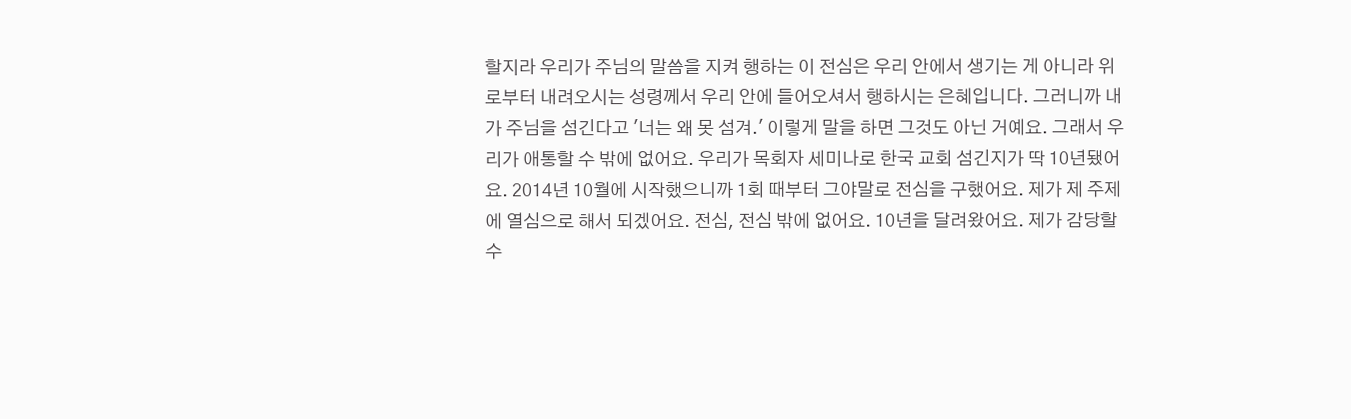할지라 우리가 주님의 말씀을 지켜 행하는 이 전심은 우리 안에서 생기는 게 아니라 위로부터 내려오시는 성령께서 우리 안에 들어오셔서 행하시는 은혜입니다. 그러니까 내가 주님을 섬긴다고 '너는 왜 못 섬겨.' 이렇게 말을 하면 그것도 아닌 거예요. 그래서 우리가 애통할 수 밖에 없어요. 우리가 목회자 세미나로 한국 교회 섬긴지가 딱 10년됐어요. 2014년 10월에 시작했으니까 1회 때부터 그야말로 전심을 구했어요. 제가 제 주제에 열심으로 해서 되겠어요. 전심, 전심 밖에 없어요. 10년을 달려왔어요. 제가 감당할 수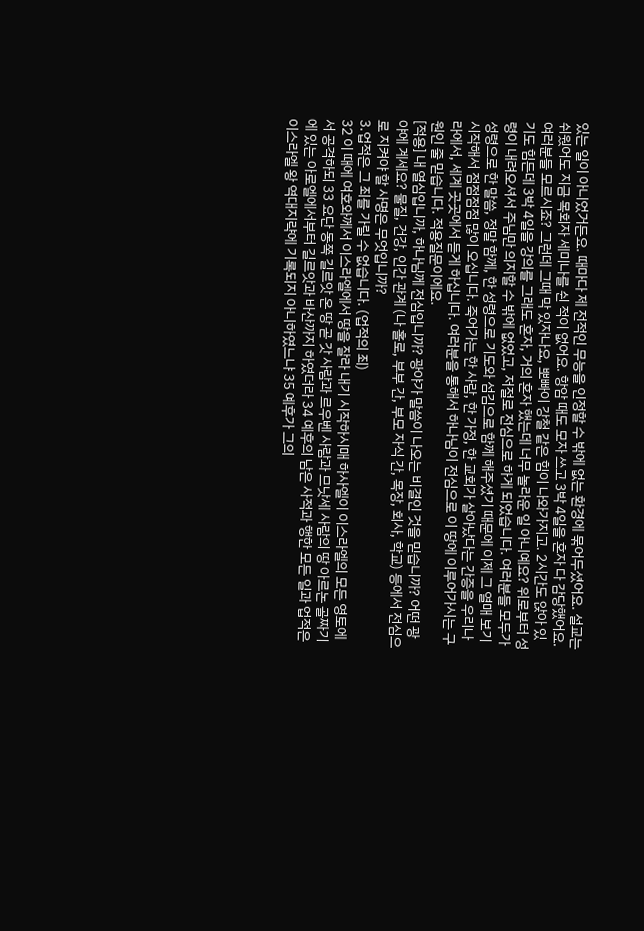있는 일이 아니었거든요. 때마다 제 전적인 무능을 인정할 수 밖에 없는 환경에 묶어두셨어요. 설교는 쉬웠어도 지금 목회자 세미나를 쉰 적이 없어요. 항암 때도 모자 쓰고 3박 4일을 혼자 다 감당했어요. 여러분들 모르시죠? 그런데 그때 막 있자나요, 뽀빠이 강철 같은 힘이 나와가지고. 2시간도 앉아 있기도 힘든데 3박 4일을 강의를 그래도 혼자, 거의 혼자 했는데 너무 놀라운 일 아니예요? 위로부터 성령이 내려오셔서 주님만 의지할 수 밖에 없었고, 저절로 전심으로 하게 되었습니다. 여러분들 모두가 성령으로 한 말씀, 정말 함께, 한 성령으로 기도와 섬김으로 함께 해주셨기 때문에 이제 그 열매 보기 시작해서 점점점점 많이 오십니다. 죽어가는 한 사람, 한 가정, 한 교회가 살아났다는 간증을 우리나라에서, 세계 곳곳에서 듣게 하십니다. 여러분을 통해서 하나님이 전심으로 이 땅에 이루어가시는 구원인 줄 믿습니다. 적용질문이에요.
[적용] 내 열심입니까, 하나님께 전심입니까? 광야가 말씀이 나오는 비결인 것을 믿습니까? 어떤 광야에 계세요? 물질, 건강, 인간 관계 (나 홀로, 부부 간, 부모 자식 간, 목장, 회사, 학교) 등에서 전심으로 지켜야 할 사명은 무엇입니까?
3.업적은 그 죄를 가릴 수 없습니다. (업적의 죄)
32 이 때에 여호와께서 이스라엘에서 땅을 잘라 내기 시작하시매 하사엘이 이스라엘의 모든 영토에서 공격하되 33 요단 동쪽 길르앗 온 땅 곧 갓 사람과 르우벤 사람과 므낫세 사람의 땅 아르논 골짜기에 있는 아로엘에서부터 길르앗과 바산까지 하였더라 34 예후의 남은 사적과 행한 모든 일과 업적은 이스라엘 왕 역대지략에 기록되지 아니하였느냐 35 예후가 그의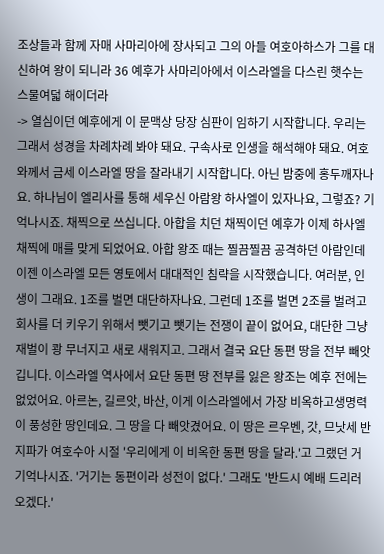조상들과 함께 자매 사마리아에 장사되고 그의 아들 여호아하스가 그를 대신하여 왕이 되니라 36 예후가 사마리아에서 이스라엘을 다스린 햇수는 스물여덟 해이더라
-> 열심이던 예후에게 이 문맥상 당장 심판이 임하기 시작합니다. 우리는 그래서 성경을 차례차례 봐야 돼요. 구속사로 인생을 해석해야 돼요. 여호와께서 금세 이스라엘 땅을 잘라내기 시작합니다. 아닌 밤중에 홍두깨자나요. 하나님이 엘리사를 통해 세우신 아람왕 하사엘이 있자나요, 그렇죠? 기억나시죠. 채찍으로 쓰십니다. 아합을 치던 채찍이던 예후가 이제 하사엘 채찍에 매를 맞게 되었어요. 아합 왕조 때는 찔끔찔끔 공격하던 아람인데 이젠 이스라엘 모든 영토에서 대대적인 침략을 시작했습니다. 여러분, 인생이 그래요. 1조를 벌면 대단하자나요. 그런데 1조를 벌면 2조를 벌려고 회사를 더 키우기 위해서 뺏기고 뺏기는 전쟁이 끝이 없어요, 대단한 그냥 재벌이 쾅 무너지고 새로 새워지고. 그래서 결국 요단 동편 땅을 전부 빼앗깁니다. 이스라엘 역사에서 요단 동편 땅 전부를 잃은 왕조는 예후 전에는 없었어요. 아르논, 길르앗, 바산, 이게 이스라엘에서 가장 비옥하고생명력이 풍성한 땅인데요. 그 땅을 다 빼앗겼어요. 이 땅은 르우벤, 갓, 므낫세 반지파가 여호수아 시절 '우리에게 이 비옥한 동편 땅을 달라.'고 그랬던 거 기억나시죠. '거기는 동편이라 성전이 없다.' 그래도 '반드시 예배 드리러 오겠다.'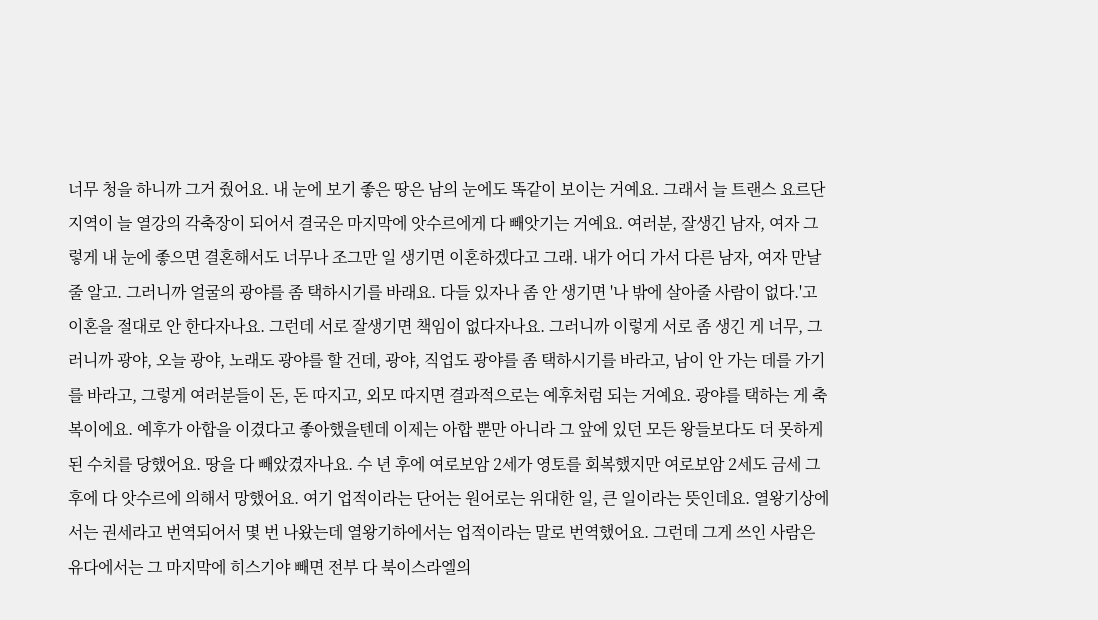너무 청을 하니까 그거 줬어요. 내 눈에 보기 좋은 땅은 남의 눈에도 똑같이 보이는 거예요. 그래서 늘 트랜스 요르단 지역이 늘 열강의 각축장이 되어서 결국은 마지막에 앗수르에게 다 빼앗기는 거예요. 여러분, 잘생긴 남자, 여자 그렇게 내 눈에 좋으면 결혼해서도 너무나 조그만 일 생기면 이혼하겠다고 그래. 내가 어디 가서 다른 남자, 여자 만날 줄 알고. 그러니까 얼굴의 광야를 좀 택하시기를 바래요. 다들 있자나 좀 안 생기면 '나 밖에 살아줄 사람이 없다.'고 이혼을 절대로 안 한다자나요. 그런데 서로 잘생기면 책임이 없다자나요. 그러니까 이렇게 서로 좀 생긴 게 너무, 그러니까 광야, 오늘 광야, 노래도 광야를 할 건데, 광야, 직업도 광야를 좀 택하시기를 바라고, 남이 안 가는 데를 가기를 바라고, 그렇게 여러분들이 돈, 돈 따지고, 외모 따지면 결과적으로는 예후처럼 되는 거예요. 광야를 택하는 게 축복이에요. 예후가 아합을 이겼다고 좋아했을텐데 이제는 아합 뿐만 아니라 그 앞에 있던 모든 왕들보다도 더 못하게 된 수치를 당했어요. 땅을 다 빼았겼자나요. 수 년 후에 여로보암 2세가 영토를 회복했지만 여로보암 2세도 금세 그 후에 다 앗수르에 의해서 망했어요. 여기 업적이라는 단어는 원어로는 위대한 일, 큰 일이라는 뜻인데요. 열왕기상에서는 권세라고 번역되어서 몇 번 나왔는데 열왕기하에서는 업적이라는 말로 번역했어요. 그런데 그게 쓰인 사람은 유다에서는 그 마지막에 히스기야 빼면 전부 다 북이스라엘의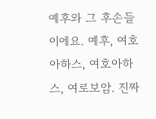예후와 그 후손들이에요. 예후, 여호아하스, 여호아하스, 여로보암. 진짜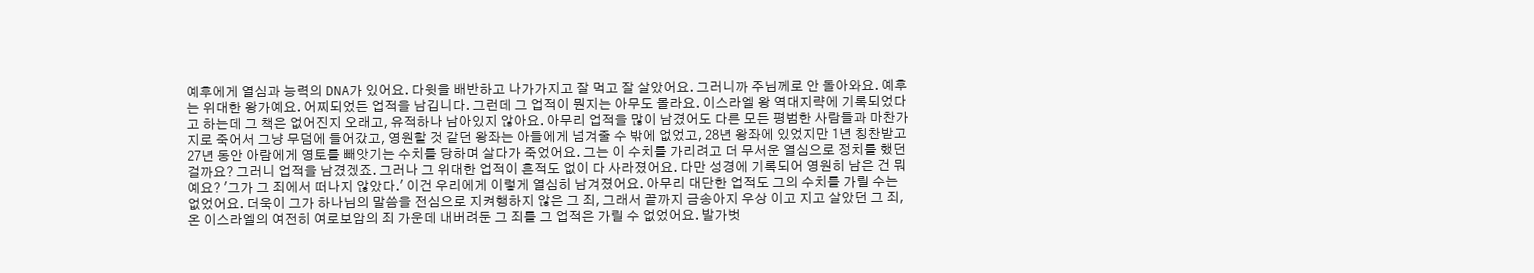예후에게 열심과 능력의 DNA가 있어요. 다윗을 배반하고 나가가지고 잘 먹고 잘 살았어요. 그러니까 주님께로 안 돌아와요. 예후는 위대한 왕가예요. 어찌되었든 업적을 남깁니다. 그런데 그 업적이 뭔지는 아무도 몰라요. 이스라엘 왕 역대지략에 기록되었다고 하는데 그 책은 없어진지 오래고, 유적하나 남아있지 않아요. 아무리 업적을 많이 남겼어도 다른 모든 평범한 사람들과 마찬가지로 죽어서 그냥 무덤에 들어갔고, 영원할 것 같던 왕좌는 아들에게 넘겨줄 수 밖에 없었고, 28년 왕좌에 있었지만 1년 칭찬받고 27년 동안 아람에게 영토를 빼앗기는 수치를 당하며 살다가 죽었어요. 그는 이 수치를 가리려고 더 무서운 열심으로 정치를 했던 걸까요? 그러니 업적을 남겼겠죠. 그러나 그 위대한 업적이 흔적도 없이 다 사라졌어요. 다만 성경에 기록되어 영원히 남은 건 뭐예요? '그가 그 죄에서 떠나지 않았다.' 이건 우리에게 이렇게 열심히 남겨졌어요. 아무리 대단한 업적도 그의 수치를 가릴 수는 없었어요. 더욱이 그가 하나님의 말씀을 전심으로 지켜행하지 않은 그 죄, 그래서 끝까지 금송아지 우상 이고 지고 살았던 그 죄, 온 이스라엘의 여전히 여로보암의 죄 가운데 내버려둔 그 죄를 그 업적은 가릴 수 없었어요. 발가벗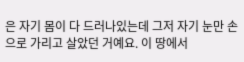은 자기 몸이 다 드러나있는데 그저 자기 눈만 손으로 가리고 살았던 거예요. 이 땅에서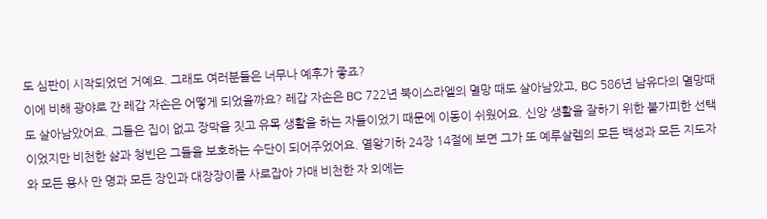도 심판이 시작되었던 거예요. 그래도 여러분들은 너무나 예후가 좋죠?
이에 비해 광야로 간 레갑 자손은 어떻게 되었을까요? 레갑 자손은 BC 722년 북이스라엘의 멸망 때도 살아남았고, BC 586년 남유다의 멸망때도 살아남았어요. 그들은 집이 없고 장막을 짓고 유목 생활을 하는 자들이었기 때문에 이동이 쉬웠어요. 신앙 생활을 잘하기 위한 불가피한 선택이었지만 비천한 삶과 청빈은 그들을 보호하는 수단이 되어주었어요. 열왕기하 24장 14절에 보면 그가 또 예루살렘의 모든 백성과 모든 지도자와 모든 용사 만 명과 모든 장인과 대장장이를 사로잡아 가매 비천한 자 외에는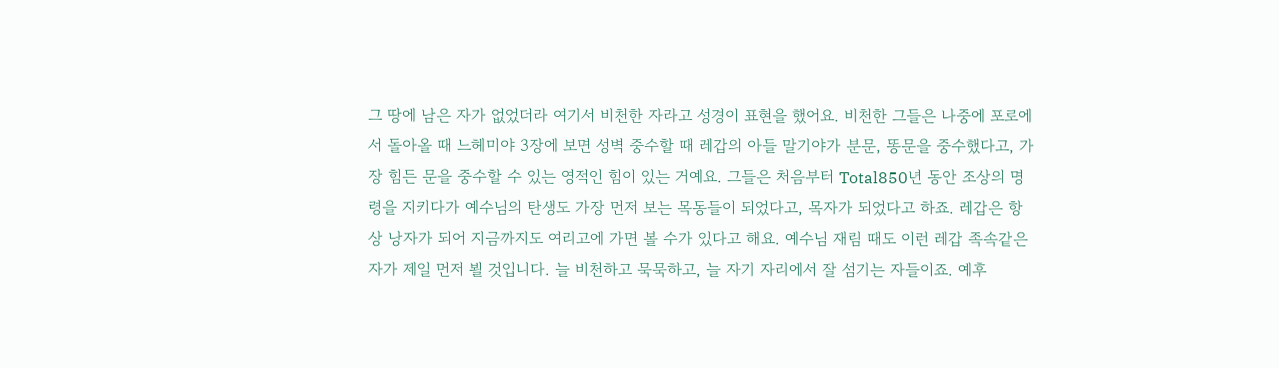그 땅에 남은 자가 없었더라 여기서 비천한 자라고 성경이 표현을 했어요. 비천한 그들은 나중에 포로에서 돌아올 때 느헤미야 3장에 보면 성벽 중수할 때 레갑의 아들 말기야가 분문, 똥문을 중수했다고, 가장 힘든 문을 중수할 수 있는 영적인 힘이 있는 거예요. 그들은 처음부터 Total850년 동안 조상의 명령을 지키다가 예수님의 탄생도 가장 먼저 보는 목동들이 되었다고, 목자가 되었다고 하죠. 레갑은 항상 낭자가 되어 지금까지도 여리고에 가면 볼 수가 있다고 해요. 예수님 재림 때도 이런 레갑 족속같은 자가 제일 먼저 뵐 것입니다. 늘 비천하고 묵묵하고, 늘 자기 자리에서 잘 섬기는 자들이죠. 예후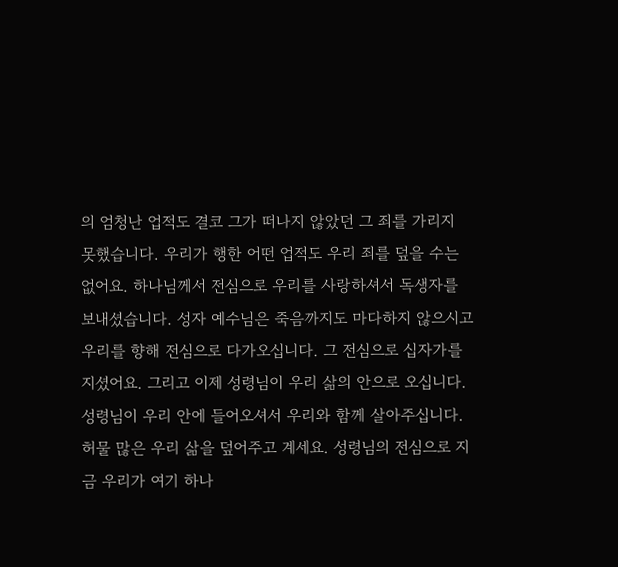의 엄청난 업적도 결코 그가 떠나지 않았던 그 죄를 가리지 못했습니다. 우리가 행한 어떤 업적도 우리 죄를 덮을 수는 없어요. 하나님께서 전심으로 우리를 사랑하셔서 독생자를 보내셨습니다. 성자 예수님은 죽음까지도 마다하지 않으시고 우리를 향해 전심으로 다가오십니다. 그 전심으로 십자가를 지셨어요. 그리고 이제 성령님이 우리 삶의 안으로 오십니다. 성령님이 우리 안에 들어오셔서 우리와 함께 살아주십니다. 허물 많은 우리 삶을 덮어주고 계세요. 성령님의 전심으로 지금 우리가 여기 하나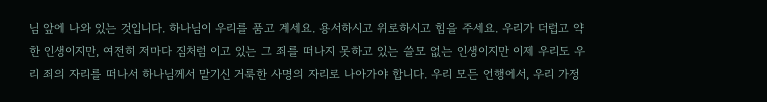님 앞에 나와 있는 것입니다. 하나님이 우리를 품고 계세요. 용서하시고 위로하시고 힘을 주세요. 우리가 더럽고 약한 인생이지만, 여전히 저마다 짐처럼 이고 있는 그 죄를 떠나지 못하고 있는 쓸모 없는 인생이지만 이제 우리도 우리 죄의 자리를 떠나서 하나님께서 맡기신 거룩한 사명의 자리로 나아가야 합니다. 우리 모든 언행에서, 우리 가정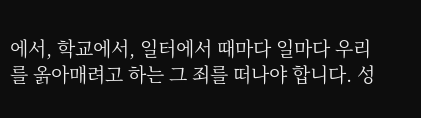에서, 학교에서, 일터에서 때마다 일마다 우리를 옭아매려고 하는 그 죄를 떠나야 합니다. 성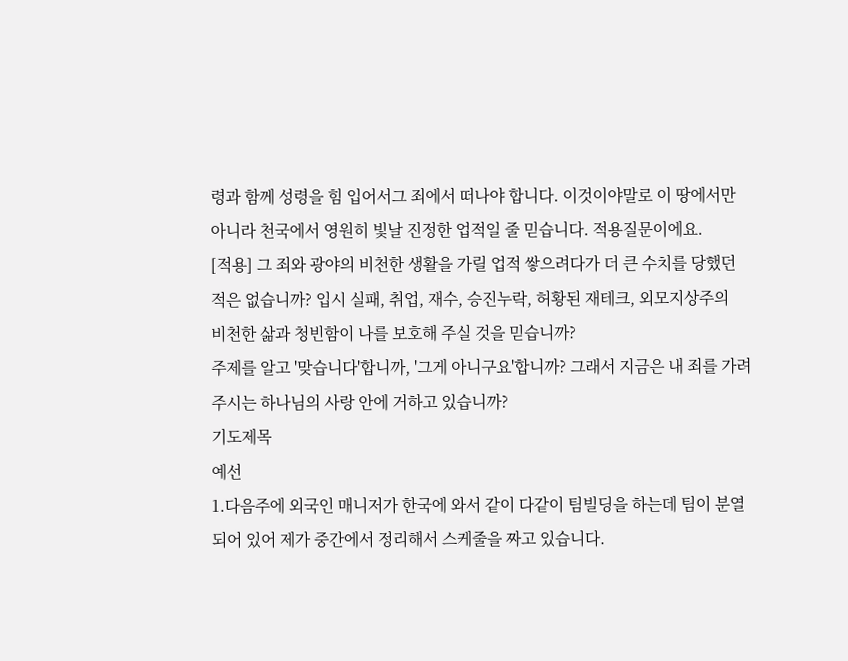령과 함께 성령을 힘 입어서그 죄에서 떠나야 합니다. 이것이야말로 이 땅에서만 아니라 천국에서 영원히 빛날 진정한 업적일 줄 믿습니다. 적용질문이에요.
[적용] 그 죄와 광야의 비천한 생활을 가릴 업적 쌓으려다가 더 큰 수치를 당했던 적은 없습니까? 입시 실패, 취업, 재수, 승진누락, 허황된 재테크, 외모지상주의
비천한 삶과 청빈함이 나를 보호해 주실 것을 믿습니까?
주제를 알고 '맞습니다'합니까, '그게 아니구요'합니까? 그래서 지금은 내 죄를 가려 주시는 하나님의 사랑 안에 거하고 있습니까?
기도제목
예선
1.다음주에 외국인 매니저가 한국에 와서 같이 다같이 팀빌딩을 하는데 팀이 분열되어 있어 제가 중간에서 정리해서 스케줄을 짜고 있습니다.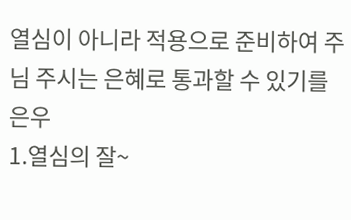열심이 아니라 적용으로 준비하여 주님 주시는 은혜로 통과할 수 있기를
은우
1.열심의 잘~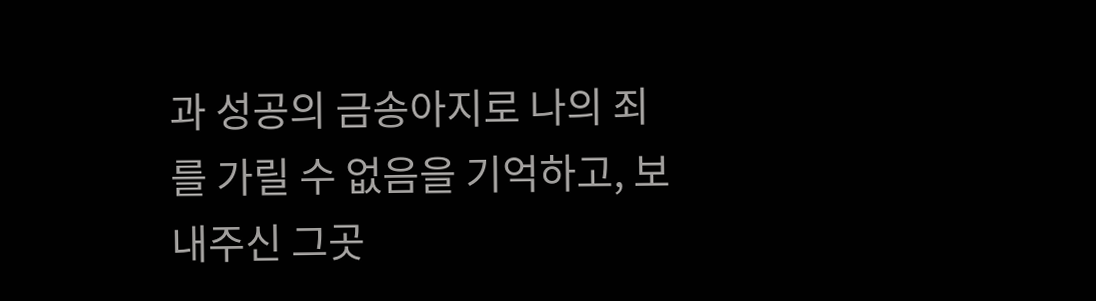과 성공의 금송아지로 나의 죄를 가릴 수 없음을 기억하고, 보내주신 그곳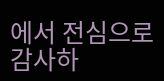에서 전심으로 감사하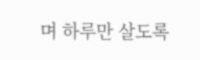며 하루만 살도록